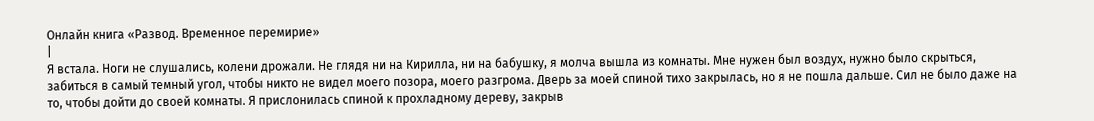Онлайн книга «Развод. Временное перемирие»
|
Я встала. Ноги не слушались, колени дрожали. Не глядя ни на Кирилла, ни на бабушку, я молча вышла из комнаты. Мне нужен был воздух, нужно было скрыться, забиться в самый темный угол, чтобы никто не видел моего позора, моего разгрома. Дверь за моей спиной тихо закрылась, но я не пошла дальше. Сил не было даже на то, чтобы дойти до своей комнаты. Я прислонилась спиной к прохладному дереву, закрыв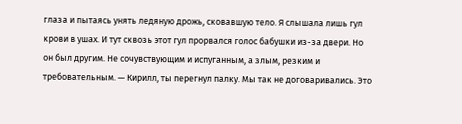глаза и пытаясь унять ледяную дрожь, сковавшую тело. Я слышала лишь гул крови в ушах. И тут сквозь этот гул прорвался голос бабушки из-за двери. Но он был другим. Не сочувствующим и испуганным, а злым, резким и требовательным. — Кирилл, ты перегнул палку. Мы так не договаривались. Это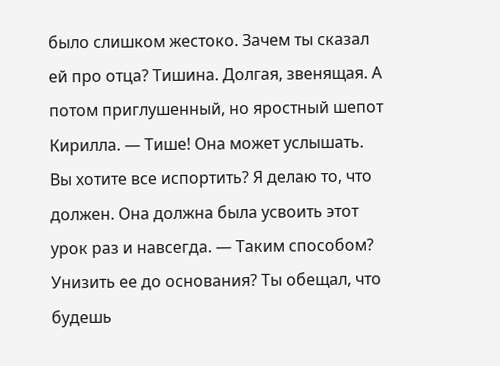было слишком жестоко. Зачем ты сказал ей про отца? Тишина. Долгая, звенящая. А потом приглушенный, но яростный шепот Кирилла. — Тише! Она может услышать. Вы хотите все испортить? Я делаю то, что должен. Она должна была усвоить этот урок раз и навсегда. — Таким способом? Унизить ее до основания? Ты обещал, что будешь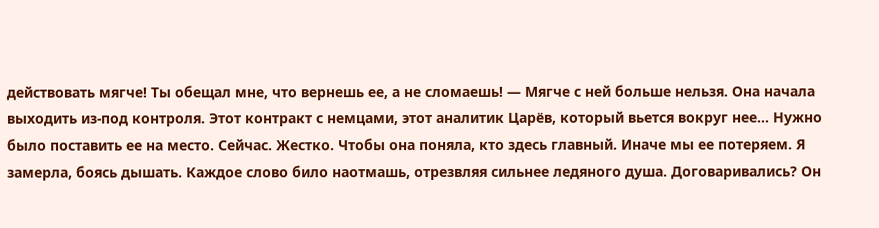действовать мягче! Ты обещал мне, что вернешь ее, а не сломаешь! — Мягче с ней больше нельзя. Она начала выходить из-под контроля. Этот контракт с немцами, этот аналитик Царёв, который вьется вокруг нее… Нужно было поставить ее на место. Сейчас. Жестко. Чтобы она поняла, кто здесь главный. Иначе мы ее потеряем. Я замерла, боясь дышать. Каждое слово било наотмашь, отрезвляя сильнее ледяного душа. Договаривались? Он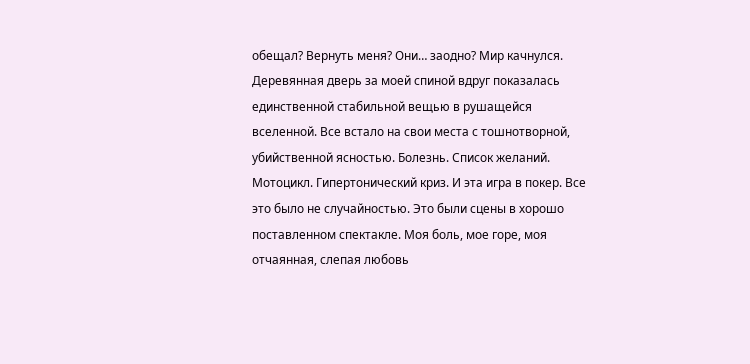обещал? Вернуть меня? Они… заодно? Мир качнулся. Деревянная дверь за моей спиной вдруг показалась единственной стабильной вещью в рушащейся вселенной. Все встало на свои места с тошнотворной, убийственной ясностью. Болезнь. Список желаний. Мотоцикл. Гипертонический криз. И эта игра в покер. Все это было не случайностью. Это были сцены в хорошо поставленном спектакле. Моя боль, мое горе, моя отчаянная, слепая любовь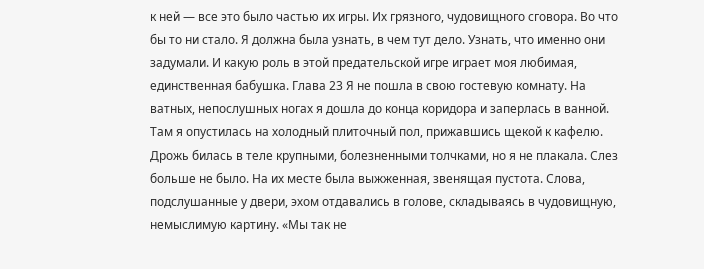к ней — все это было частью их игры. Их грязного, чудовищного сговора. Во что бы то ни стало. Я должна была узнать, в чем тут дело. Узнать, что именно они задумали. И какую роль в этой предательской игре играет моя любимая, единственная бабушка. Глава 23 Я не пошла в свою гостевую комнату. На ватных, непослушных ногах я дошла до конца коридора и заперлась в ванной. Там я опустилась на холодный плиточный пол, прижавшись щекой к кафелю. Дрожь билась в теле крупными, болезненными толчками, но я не плакала. Слез больше не было. На их месте была выжженная, звенящая пустота. Слова, подслушанные у двери, эхом отдавались в голове, складываясь в чудовищную, немыслимую картину. «Мы так не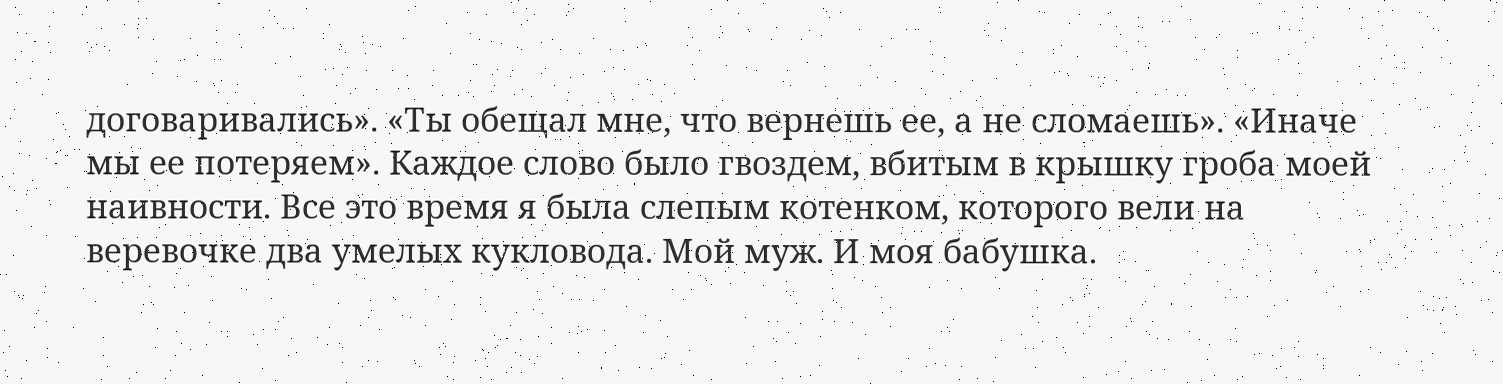договаривались». «Ты обещал мне, что вернешь ее, а не сломаешь». «Иначе мы ее потеряем». Каждое слово было гвоздем, вбитым в крышку гроба моей наивности. Все это время я была слепым котенком, которого вели на веревочке два умелых кукловода. Мой муж. И моя бабушка.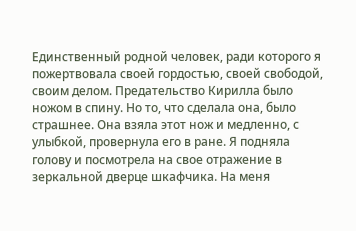Единственный родной человек, ради которого я пожертвовала своей гордостью, своей свободой, своим делом. Предательство Кирилла было ножом в спину. Но то, что сделала она, было страшнее. Она взяла этот нож и медленно, с улыбкой, провернула его в ране. Я подняла голову и посмотрела на свое отражение в зеркальной дверце шкафчика. На меня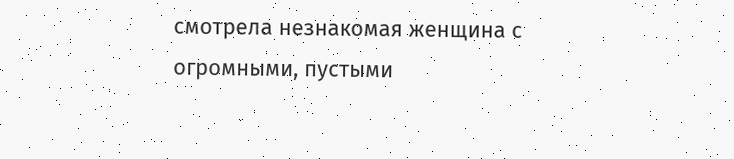смотрела незнакомая женщина с огромными, пустыми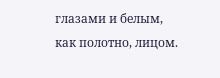глазами и белым, как полотно, лицом.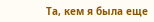Та, кем я была еще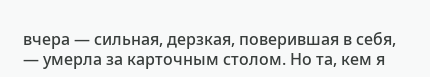вчера — сильная, дерзкая, поверившая в себя, — умерла за карточным столом. Но та, кем я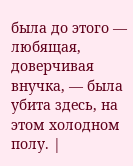была до этого — любящая, доверчивая внучка, — была убита здесь, на этом холодном полу. |